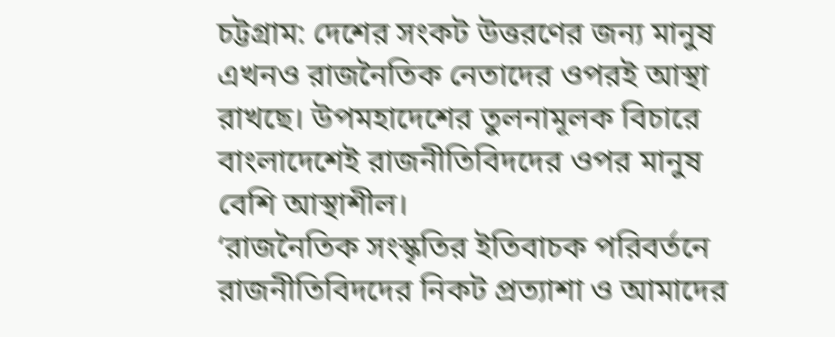চট্টগ্রাম: দেশের সংকট উত্তরণের জন্য মানুষ এখনও রাজনৈতিক নেতাদের ওপরই আস্থা রাখছে। উপমহাদেশের তুলনামূলক বিচারে বাংলাদেশেই রাজনীতিবিদদের ওপর মানুষ বেশি আস্থাশীল।
‘রাজনৈতিক সংস্কৃতির ইতিবাচক পরিবর্তনে রাজনীতিবিদদের নিকট প্রত্যাশা ও আমাদের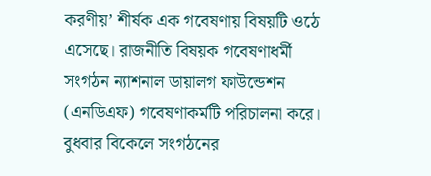করণীয়’ শীর্ষক এক গবেষণায় বিষয়টি ওঠে এসেছে। রাজনীতি বিষয়ক গবেষণাধর্মী সংগঠন ন্যাশনাল ডায়ালগ ফাউন্ডেশন (এনডিএফ) গবেষণাকর্মটি পরিচালনা করে।
বুধবার বিকেলে সংগঠনের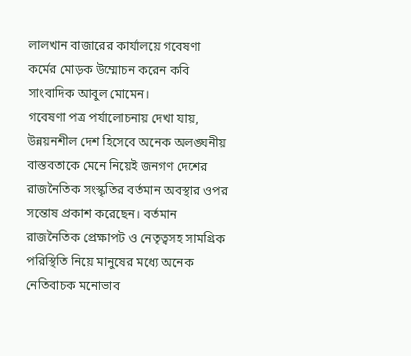লালখান বাজারের কার্যালয়ে গবেষণা কর্মের মোড়ক উম্মোচন করেন কবি সাংবাদিক আবুল মোমেন।
গবেষণা পত্র পর্যালোচনায় দেখা যায়, উন্নয়নশীল দেশ হিসেবে অনেক অলঙ্ঘনীয় বাস্তবতাকে মেনে নিয়েই জনগণ দেশের রাজনৈতিক সংস্কৃতির বর্তমান অবস্থার ওপর সন্তোষ প্রকাশ করেছেন। বর্তমান রাজনৈতিক প্রেক্ষাপট ও নেতৃত্বসহ সামগ্রিক পরিস্থিতি নিয়ে মানুষের মধ্যে অনেক নেতিবাচক মনোভাব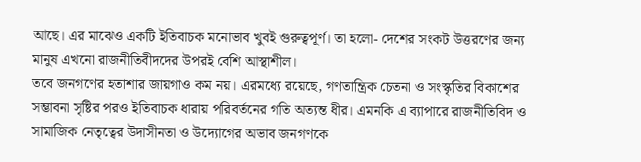আছে। এর মাঝেও একটি ইতিবাচক মনোভাব খুবই গুরুত্বপূর্ণ। তা হলো- দেশের সংকট উত্তরণের জন্য মানুষ এখনো রাজনীতিবীদদের উপরই বেশি আস্থাশীল।
তবে জনগণের হতাশার জায়গাও কম নয়। এরমধ্যে রয়েছে, গণতান্ত্রিক চেতনা ও সংস্কৃতির বিকাশের সম্ভাবনা সৃষ্টির পরও ইতিবাচক ধারায় পরিবর্তনের গতি অত্যন্ত ধীর। এমনকি এ ব্যাপারে রাজনীতিবিদ ও সামাজিক নেতৃত্বের উদাসীনতা ও উদ্যোগের অভাব জনগণকে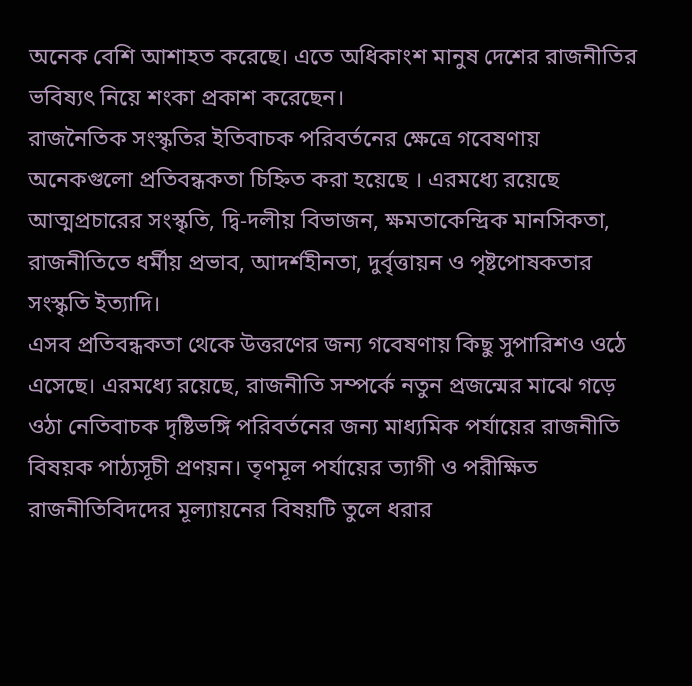অনেক বেশি আশাহত করেছে। এতে অধিকাংশ মানুষ দেশের রাজনীতির ভবিষ্যৎ নিয়ে শংকা প্রকাশ করেছেন।
রাজনৈতিক সংস্কৃতির ইতিবাচক পরিবর্তনের ক্ষেত্রে গবেষণায় অনেকগুলো প্রতিবন্ধকতা চিহ্নিত করা হয়েছে । এরমধ্যে রয়েছে আত্মপ্রচারের সংস্কৃতি, দ্বি-দলীয় বিভাজন, ক্ষমতাকেন্দ্রিক মানসিকতা, রাজনীতিতে ধর্মীয় প্রভাব, আদর্শহীনতা, দুর্বৃত্তায়ন ও পৃষ্টপোষকতার সংস্কৃতি ইত্যাদি।
এসব প্রতিবন্ধকতা থেকে উত্তরণের জন্য গবেষণায় কিছু সুপারিশও ওঠে এসেছে। এরমধ্যে রয়েছে, রাজনীতি সম্পর্কে নতুন প্রজন্মের মাঝে গড়ে ওঠা নেতিবাচক দৃষ্টিভঙ্গি পরিবর্তনের জন্য মাধ্যমিক পর্যায়ের রাজনীতি বিষয়ক পাঠ্যসূচী প্রণয়ন। তৃণমূল পর্যায়ের ত্যাগী ও পরীক্ষিত রাজনীতিবিদদের মূল্যায়নের বিষয়টি তুলে ধরার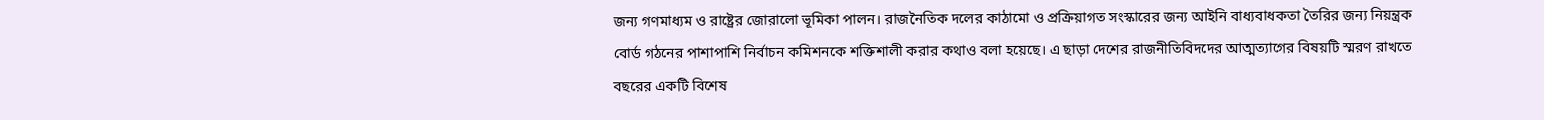জন্য গণমাধ্যম ও রাষ্ট্রের জোরালো ভূমিকা পালন। রাজনৈতিক দলের কাঠামো ও প্রক্রিয়াগত সংস্কারের জন্য আইনি বাধ্যবাধকতা তৈরির জন্য নিয়ন্ত্রক বোর্ড গঠনের পাশাপাশি নির্বাচন কমিশনকে শক্তিশালী করার কথাও বলা হয়েছে। এ ছাড়া দেশের রাজনীতিবিদদের আত্মত্যাগের বিষয়টি স্মরণ রাখতে বছরের একটি বিশেষ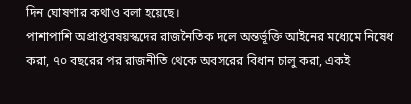দিন ঘোষণার কথাও বলা হয়েছে।
পাশাপাশি অপ্রাপ্তবষয়স্কদের রাজনৈতিক দলে অন্তর্ভূক্তি আইনের মধ্যেমে নিষেধ করা, ৭০ বছরের পর রাজনীতি থেকে অবসরের বিধান চালু করা, একই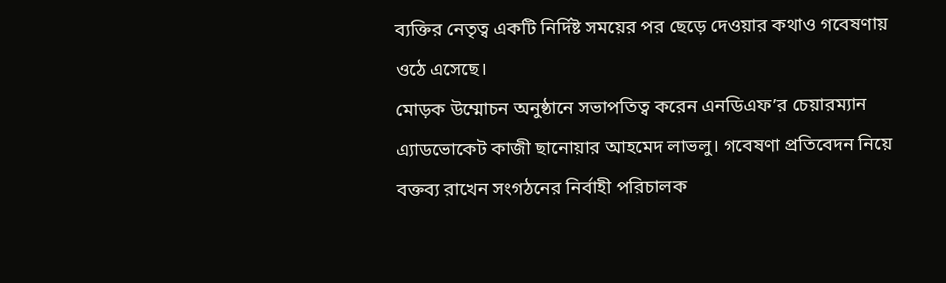ব্যক্তির নেতৃত্ব একটি নির্দিষ্ট সময়ের পর ছেড়ে দেওয়ার কথাও গবেষণায় ওঠে এসেছে।
মোড়ক উম্মোচন অনুষ্ঠানে সভাপতিত্ব করেন এনডিএফ’র চেয়ারম্যান এ্যাডভোকেট কাজী ছানোয়ার আহমেদ লাভলু। গবেষণা প্রতিবেদন নিয়ে বক্তব্য রাখেন সংগঠনের নির্বাহী পরিচালক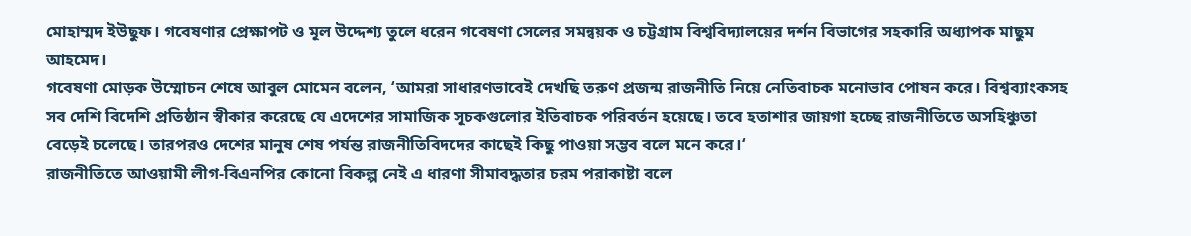মোহাম্মদ ইউছুফ। গবেষণার প্রেক্ষাপট ও মূল উদ্দেশ্য তুলে ধরেন গবেষণা সেলের সমন্বয়ক ও চট্টগ্রাম বিশ্ববিদ্যালয়ের দর্শন বিভাগের সহকারি অধ্যাপক মাছুম আহমেদ।
গবেষণা মোড়ক উম্মোচন শেষে আবুল মোমেন বলেন, ‘আমরা সাধারণভাবেই দেখছি তরুণ প্রজন্ম রাজনীতি নিয়ে নেতিবাচক মনোভাব পোষন করে। বিশ্বব্যাংকসহ সব দেশি বিদেশি প্রতিষ্ঠান স্বীকার করেছে যে এদেশের সামাজিক সূচকগুলোর ইতিবাচক পরিবর্তন হয়েছে। তবে হতাশার জায়গা হচ্ছে রাজনীতিতে অসহিঞ্চুতা বেড়েই চলেছে। তারপরও দেশের মানুষ শেষ পর্যন্ত রাজনীতিবিদদের কাছেই কিছু পাওয়া সম্ভব বলে মনে করে।‘
রাজনীতিতে আওয়ামী লীগ-বিএনপির কোনো বিকল্প নেই এ ধারণা সীমাবদ্ধতার চরম পরাকাষ্টা বলে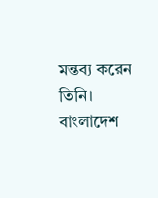মন্তব্য করেন তিনি।
বাংলাদেশ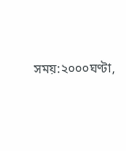সময়:২০০০ঘণ্টা,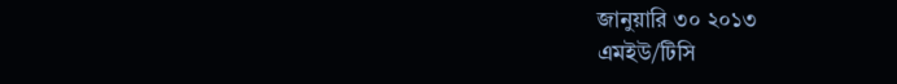জানুয়ারি ৩০ ২০১৩
এমইউ/টিসি